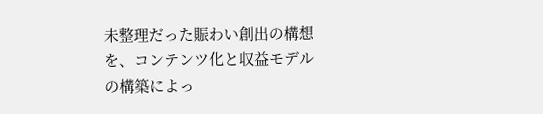未整理だった賑わい創出の構想を、コンテンツ化と収益モデルの構築によっ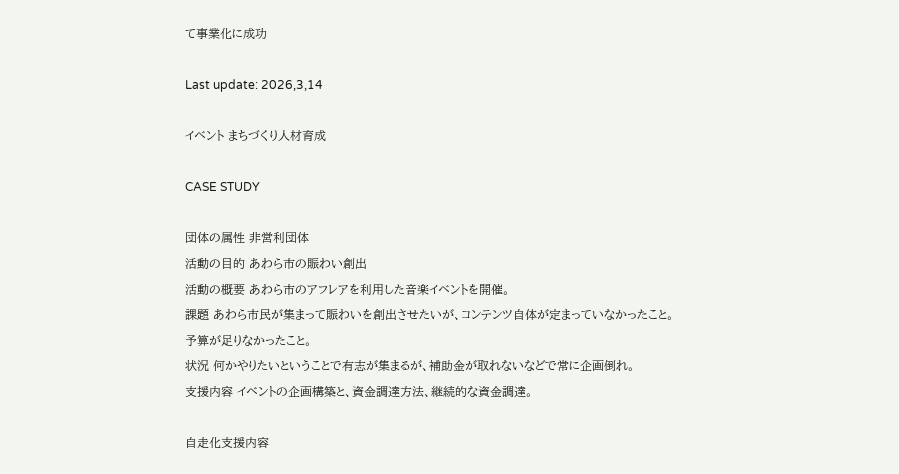て事業化に成功

Last update: 2026,3,14

イベント まちづくり人材育成

CASE STUDY

団体の属性 非営利団体
活動の目的 あわら市の賑わい創出
活動の概要 あわら市のアフレアを利用した音楽イベントを開催。
課題 あわら市民が集まって賑わいを創出させたいが、コンテンツ自体が定まっていなかったこと。
予算が足りなかったこと。
状況 何かやりたいということで有志が集まるが、補助金が取れないなどで常に企画倒れ。
支援内容 イベントの企画構築と、資金調達方法、継続的な資金調達。

自走化支援内容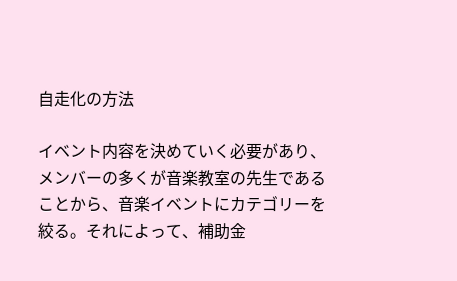自走化の方法

イベント内容を決めていく必要があり、メンバーの多くが音楽教室の先生であることから、音楽イベントにカテゴリーを絞る。それによって、補助金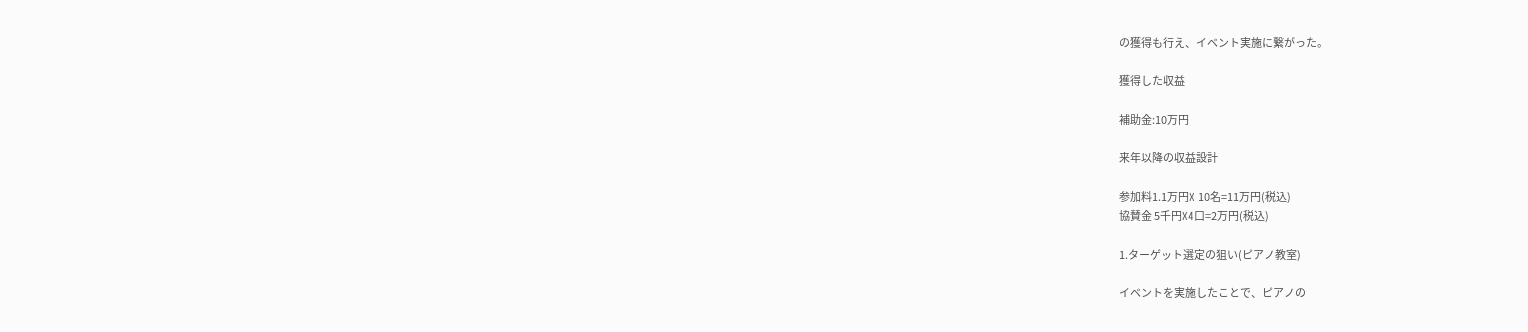の獲得も行え、イベント実施に繋がった。

獲得した収益

補助金:10万円

来年以降の収益設計

参加料1.1万円X 10名=11万円(税込)
協賛金 5千円X4口=2万円(税込)

1.ターゲット選定の狙い(ピアノ教室)

イベントを実施したことで、ピアノの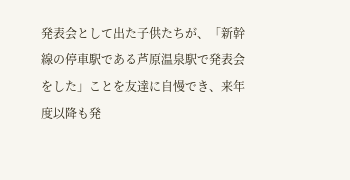発表会として出た子供たちが、「新幹線の停車駅である芦原温泉駅で発表会をした」ことを友達に自慢でき、来年度以降も発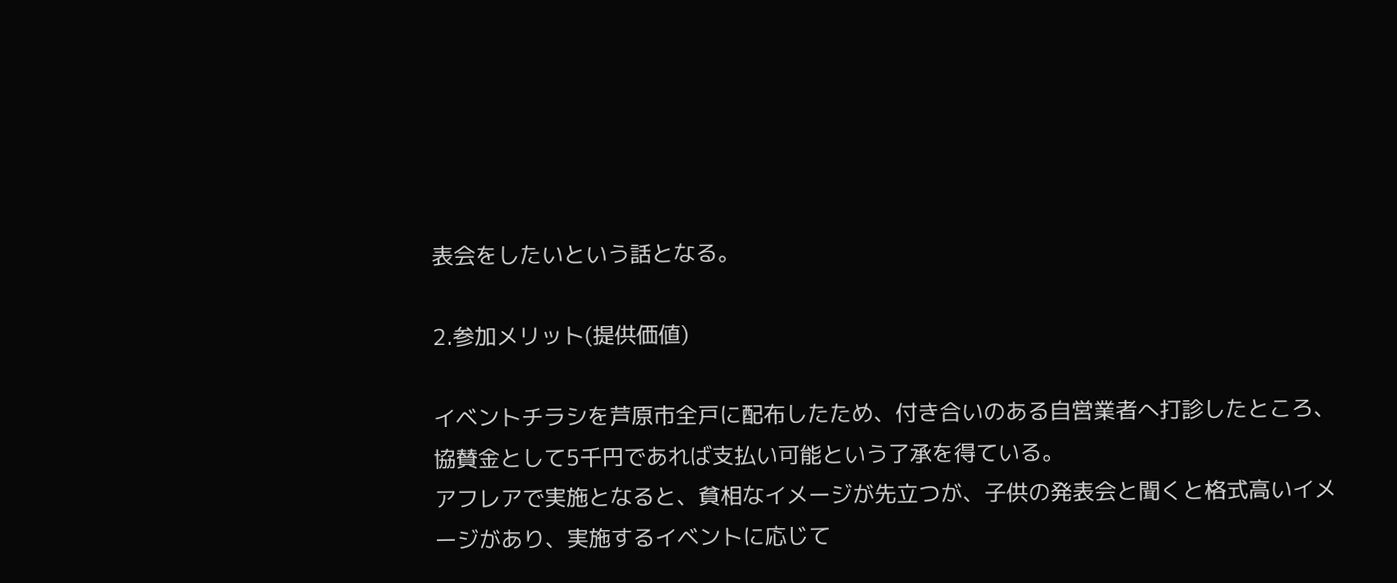表会をしたいという話となる。

2.参加メリット(提供価値)

イベントチラシを芦原市全戸に配布したため、付き合いのある自営業者へ打診したところ、協賛金として5千円であれば支払い可能という了承を得ている。
アフレアで実施となると、貧相なイメージが先立つが、子供の発表会と聞くと格式高いイメージがあり、実施するイベントに応じて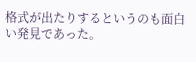格式が出たりするというのも面白い発見であった。